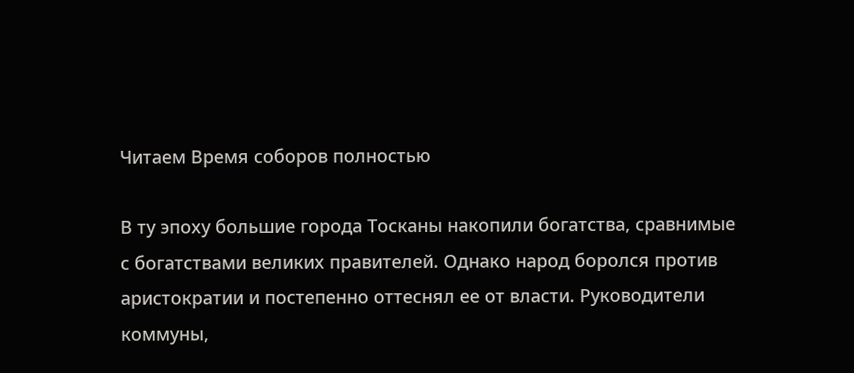Читаем Время соборов полностью

В ту эпоху большие города Тосканы накопили богатства, сравнимые с богатствами великих правителей. Однако народ боролся против аристократии и постепенно оттеснял ее от власти. Руководители коммуны,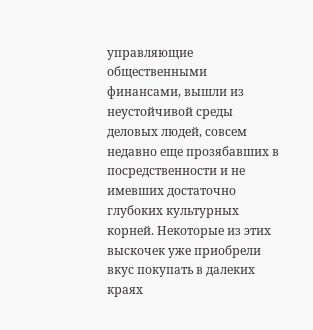управляющие общественными финансами, вышли из неустойчивой среды деловых людей, совсем недавно еще прозябавших в посредственности и не имевших достаточно глубоких культурных корней. Некоторые из этих выскочек уже приобрели вкус покупать в далеких краях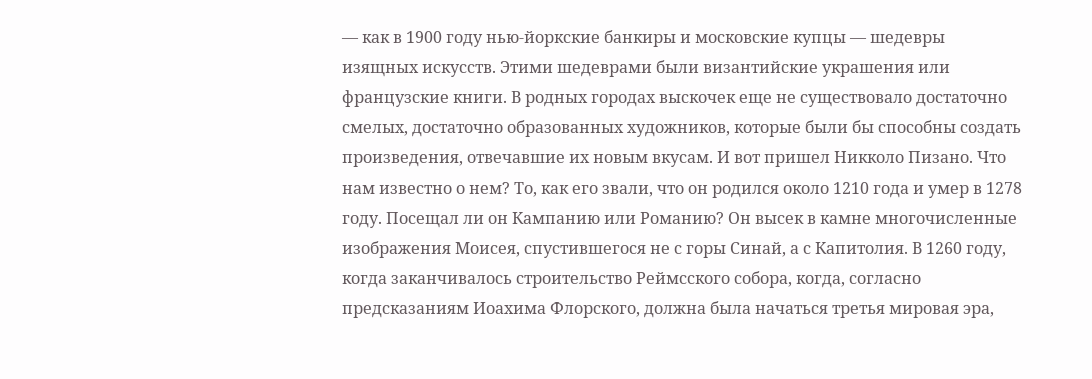— как в 1900 году нью-йоркские банкиры и московские купцы — шедевры изящных искусств. Этими шедеврами были византийские украшения или французские книги. В родных городах выскочек еще не существовало достаточно смелых, достаточно образованных художников, которые были бы способны создать произведения, отвечавшие их новым вкусам. И вот пришел Никколо Пизано. Что нам известно о нем? То, как его звали, что он родился около 1210 года и умер в 1278 году. Посещал ли он Кампанию или Романию? Он высек в камне многочисленные изображения Моисея, спустившегося не с горы Синай, а с Капитолия. В 1260 году, когда заканчивалось строительство Реймсского собора, когда, согласно предсказаниям Иоахима Флорского, должна была начаться третья мировая эра,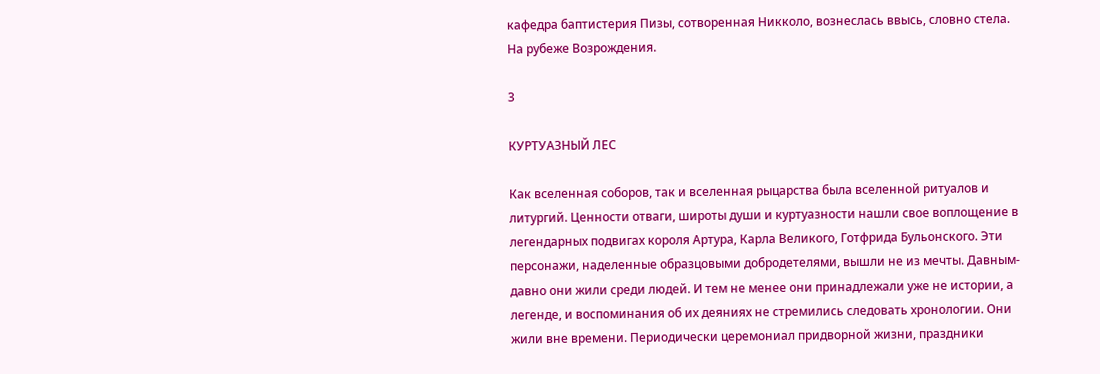кафедра баптистерия Пизы, сотворенная Никколо, вознеслась ввысь, словно стела. На рубеже Возрождения.

3

КУРТУАЗНЫЙ ЛЕС

Как вселенная соборов, так и вселенная рыцарства была вселенной ритуалов и литургий. Ценности отваги, широты души и куртуазности нашли свое воплощение в легендарных подвигах короля Артура, Карла Великого, Готфрида Бульонского. Эти персонажи, наделенные образцовыми добродетелями, вышли не из мечты. Давным-давно они жили среди людей. И тем не менее они принадлежали уже не истории, а легенде, и воспоминания об их деяниях не стремились следовать хронологии. Они жили вне времени. Периодически церемониал придворной жизни, праздники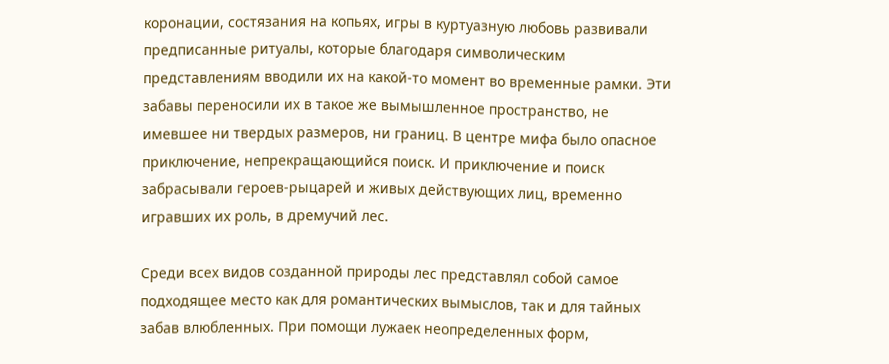коронации, состязания на копьях, игры в куртуазную любовь развивали предписанные ритуалы, которые благодаря символическим представлениям вводили их на какой-то момент во временные рамки. Эти забавы переносили их в такое же вымышленное пространство, не имевшее ни твердых размеров, ни границ. В центре мифа было опасное приключение, непрекращающийся поиск. И приключение и поиск забрасывали героев-рыцарей и живых действующих лиц, временно игравших их роль, в дремучий лес.

Среди всех видов созданной природы лес представлял собой самое подходящее место как для романтических вымыслов, так и для тайных забав влюбленных. При помощи лужаек неопределенных форм,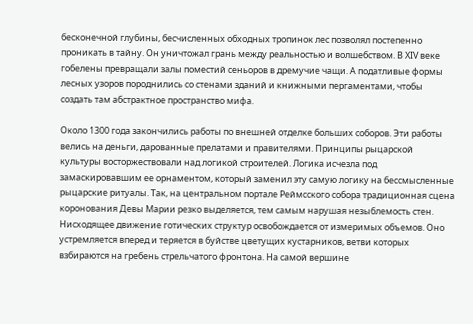бесконечной глубины, бесчисленных обходных тропинок лес позволял постепенно проникать в тайну. Он уничтожал грань между реальностью и волшебством. В XIV веке гобелены превращали залы поместий сеньоров в дремучие чащи. А податливые формы лесных узоров породнились со стенами зданий и книжными пергаментами, чтобы создать там абстрактное пространство мифа.

Около 1300 года закончились работы по внешней отделке больших соборов. Эти работы велись на деньги, дарованные прелатами и правителями. Принципы рыцарской культуры восторжествовали над логикой строителей. Логика исчезла под замаскировавшим ее орнаментом, который заменил эту самую логику на бессмысленные рыцарские ритуалы. Так, на центральном портале Реймсского собора традиционная сцена коронования Девы Марии резко выделяется, тем самым нарушая незыблемость стен. Нисходящее движение готических структур освобождается от измеримых объемов. Оно устремляется вперед и теряется в буйстве цветущих кустарников, ветви которых взбираются на гребень стрельчатого фронтона. На самой вершине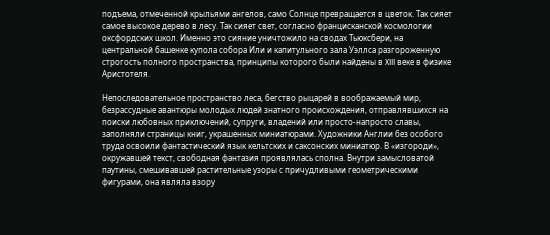подъема, отмеченной крыльями ангелов, само Солнце превращается в цветок. Так сияет самое высокое дерево в лесу. Так сияет свет, согласно францисканской космологии оксфордских школ. Именно это сияние уничтожило на сводах Тьюксбери, на центральной башенке купола собора Или и капитульного зала Уэллса разгороженную строгость полного пространства, принципы которого были найдены в XIII веке в физике Аристотеля.

Непоследовательное пространство леса, бегство рыцарей в воображаемый мир, безрассудные авантюры молодых людей знатного происхождения, отправлявшихся на поиски любовных приключений, супруги, владений или просто-напросто славы, заполняли страницы книг, украшенных миниатюрами. Художники Англии без особого труда освоили фантастический язык кельтских и саксонских миниатюр. В «изгороди», окружавшей текст, свободная фантазия проявлялась сполна. Внутри замысловатой паутины, смешивавшей растительные узоры с причудливыми геометрическими фигурами, она являла взору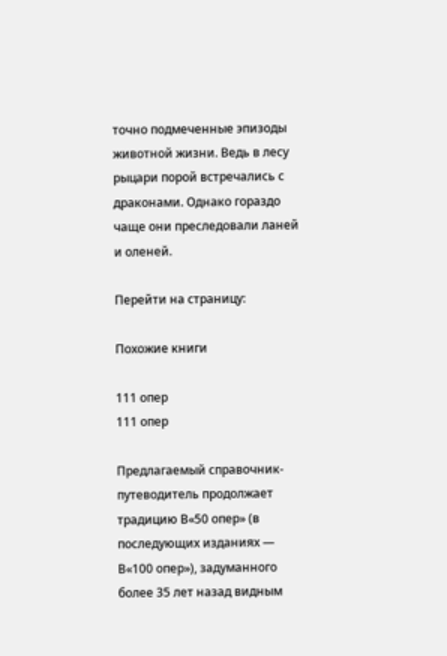точно подмеченные эпизоды животной жизни. Ведь в лесу рыцари порой встречались с драконами. Однако гораздо чаще они преследовали ланей и оленей.

Перейти на страницу:

Похожие книги

111 опер
111 опер

Предлагаемый справочник-путеводитель продолжает традицию В«50 опер» (в последующих изданиях — В«100 опер»), задуманного более 35 лет назад видным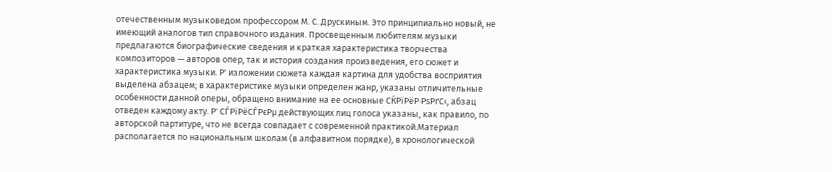отечественным музыковедом профессором М. С. Друскиным. Это принципиально новый, не имеющий аналогов тип справочного издания. Просвещенным любителям музыки предлагаются биографические сведения и краткая характеристика творчества композиторов — авторов опер, так и история создания произведения, его сюжет и характеристика музыки. Р' изложении сюжета каждая картина для удобства восприятия выделена абзацем; в характеристике музыки определен жанр, указаны отличительные особенности данной оперы, обращено внимание на ее основные СЌРїРёР·РѕРґС‹, абзац отведен каждому акту. Р' СЃРїРёСЃРєРµ действующих лиц голоса указаны, как правило, по авторской партитуре, что не всегда совпадает с современной практикой.Материал располагается по национальным школам (в алфавитном порядке), в хронологической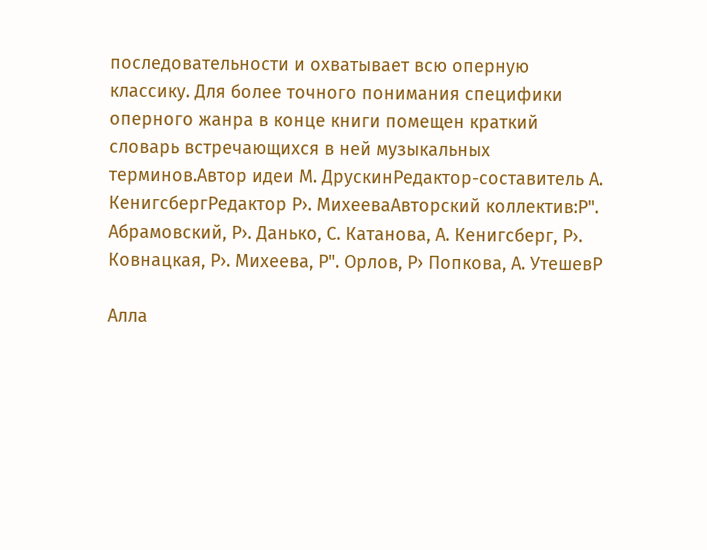последовательности и охватывает всю оперную классику. Для более точного понимания специфики оперного жанра в конце книги помещен краткий словарь встречающихся в ней музыкальных терминов.Автор идеи М. ДрускинРедактор-составитель А. КенигсбергРедактор Р›. МихееваАвторский коллектив:Р". Абрамовский, Р›. Данько, С. Катанова, А. Кенигсберг, Р›. Ковнацкая, Р›. Михеева, Р". Орлов, Р› Попкова, А. УтешевР

Алла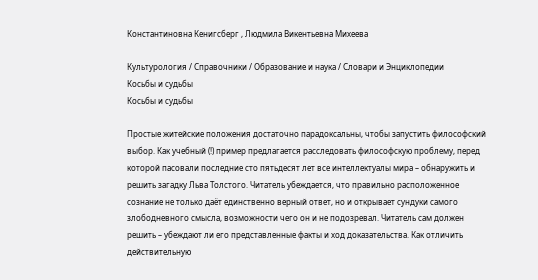Константиновна Кенигсберг , Людмила Викентьевна Михеева

Культурология / Справочники / Образование и наука / Словари и Энциклопедии
Косьбы и судьбы
Косьбы и судьбы

Простые житейские положения достаточно парадоксальны, чтобы запустить философский выбор. Как учебный (!) пример предлагается расследовать философскую проблему, перед которой пасовали последние сто пятьдесят лет все интеллектуалы мира – обнаружить и решить загадку Льва Толстого. Читатель убеждается, что правильно расположенное сознание не только даёт единственно верный ответ, но и открывает сундуки самого злободневного смысла, возможности чего он и не подозревал. Читатель сам должен решить – убеждают ли его представленные факты и ход доказательства. Как отличить действительную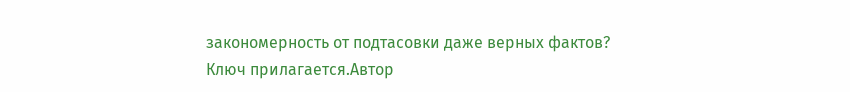закономерность от подтасовки даже верных фактов? Ключ прилагается.Автор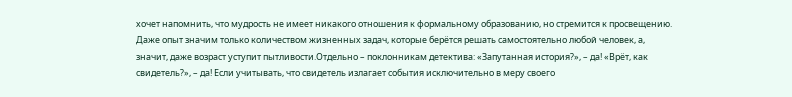хочет напомнить, что мудрость не имеет никакого отношения к формальному образованию, но стремится к просвещению. Даже опыт значим только количеством жизненных задач, которые берётся решать самостоятельно любой человек, а, значит, даже возраст уступит пытливости.Отдельно – поклонникам детектива: «Запутанная история?», – да! «Врёт, как свидетель?», – да! Если учитывать, что свидетель излагает события исключительно в меру своего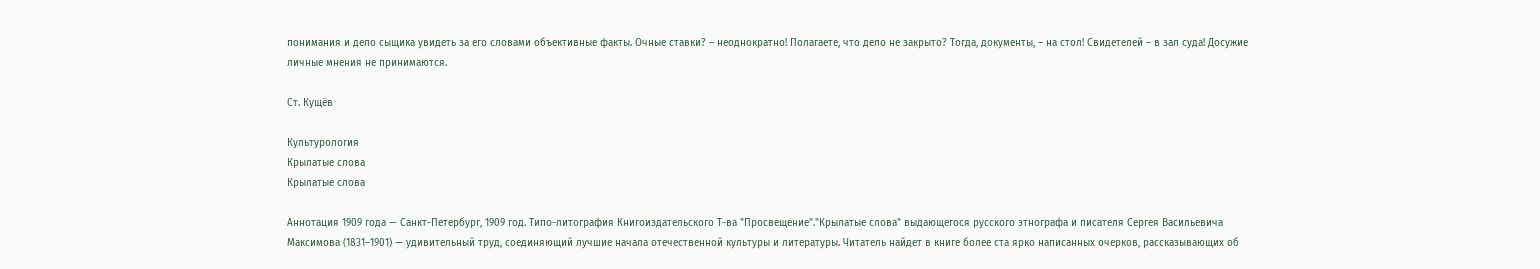понимания и дело сыщика увидеть за его словами объективные факты. Очные ставки? – неоднократно! Полагаете, что дело не закрыто? Тогда, документы, – на стол! Свидетелей – в зал суда! Досужие личные мнения не принимаются.

Ст. Кущёв

Культурология
Крылатые слова
Крылатые слова

Аннотация 1909 года — Санкт-Петербург, 1909 год. Типо-литография Книгоиздательского Т-ва "Просвещение"."Крылатые слова" выдающегося русского этнографа и писателя Сергея Васильевича Максимова (1831–1901) — удивительный труд, соединяющий лучшие начала отечественной культуры и литературы. Читатель найдет в книге более ста ярко написанных очерков, рассказывающих об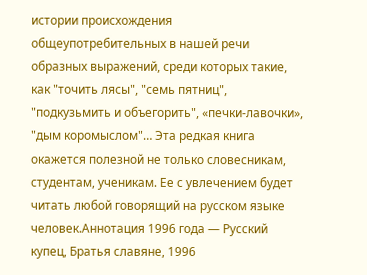истории происхождения общеупотребительных в нашей речи образных выражений, среди которых такие, как "точить лясы", "семь пятниц", "подкузьмить и объегорить", «печки-лавочки», "дым коромыслом"… Эта редкая книга окажется полезной не только словесникам, студентам, ученикам. Ее с увлечением будет читать любой говорящий на русском языке человек.Аннотация 1996 года — Русский купец, Братья славяне, 1996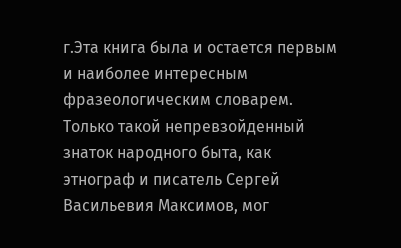г.Эта книга была и остается первым и наиболее интересным фразеологическим словарем. Только такой непревзойденный знаток народного быта, как этнограф и писатель Сергей Васильевия Максимов, мог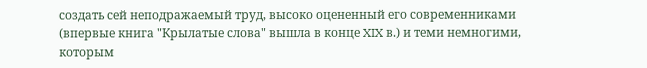создать сей неподражаемый труд, высоко оцененный его современниками (впервые книга "Крылатые слова" вышла в конце XIX в.) и теми немногими, которым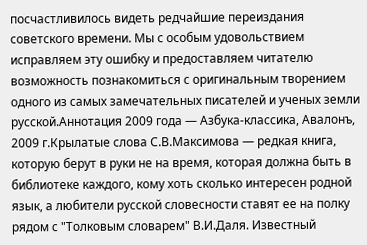посчастливилось видеть редчайшие переиздания советского времени. Мы с особым удовольствием исправляем эту ошибку и предоставляем читателю возможность познакомиться с оригинальным творением одного из самых замечательных писателей и ученых земли русской.Аннотация 2009 года — Азбука-классика, Авалонъ, 2009 г.Крылатые слова С.В.Максимова — редкая книга, которую берут в руки не на время, которая должна быть в библиотеке каждого, кому хоть сколько интересен родной язык, а любители русской словесности ставят ее на полку рядом с "Толковым словарем" В.И.Даля. Известный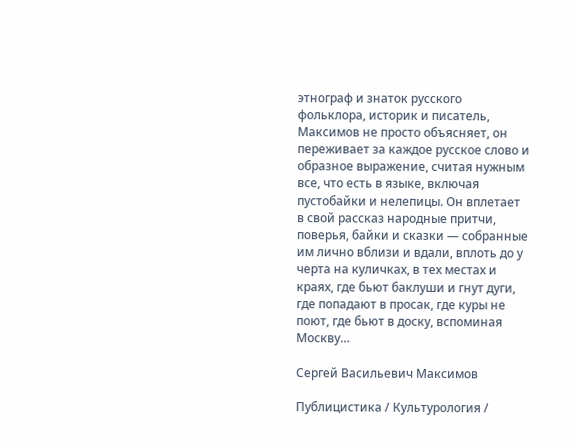этнограф и знаток русского фольклора, историк и писатель, Максимов не просто объясняет, он переживает за каждое русское слово и образное выражение, считая нужным все, что есть в языке, включая пустобайки и нелепицы. Он вплетает в свой рассказ народные притчи, поверья, байки и сказки — собранные им лично вблизи и вдали, вплоть до у черта на куличках, в тех местах и краях, где бьют баклуши и гнут дуги, где попадают в просак, где куры не поют, где бьют в доску, вспоминая Москву…

Сергей Васильевич Максимов

Публицистика / Культурология /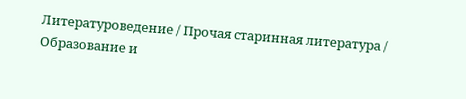Литературоведение / Прочая старинная литература / Образование и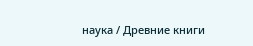наука / Древние книги